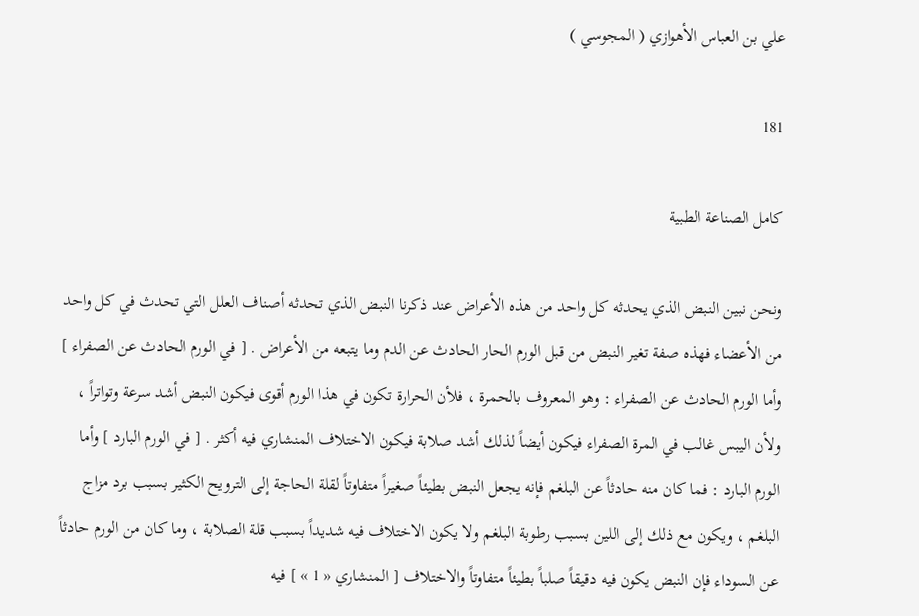علي بن العباس الأهوازي ( المجوسي )

181

كامل الصناعة الطبية

ونحن نبين النبض الذي يحدثه كل واحد من هذه الأعراض عند ذكرنا النبض الذي تحدثه أصناف العلل التي تحدث في كل واحد من الأعضاء فهذه صفة تغير النبض من قبل الورم الحار الحادث عن الدم وما يتبعه من الأعراض . [ في الورم الحادث عن الصفراء ] وأما الورم الحادث عن الصفراء : وهو المعروف بالحمرة ، فلأن الحرارة تكون في هذا الورم أقوى فيكون النبض أشد سرعة وتواتراً ، ولأن اليبس غالب في المرة الصفراء فيكون أيضاً لذلك أشد صلابة فيكون الاختلاف المنشاري فيه أكثر . [ في الورم البارد ] وأما الورم البارد : فما كان منه حادثاً عن البلغم فإنه يجعل النبض بطيئاً صغيراً متفاوتاً لقلة الحاجة إلى الترويح الكثير بسبب برد مزاج البلغم ، ويكون مع ذلك إلى اللين بسبب رطوبة البلغم ولا يكون الاختلاف فيه شديداً بسبب قلة الصلابة ، وما كان من الورم حادثاً عن السوداء فإن النبض يكون فيه دقيقاً صلباً بطيئاً متفاوتاً والاختلاف [ المنشاري « 1 » ] فيه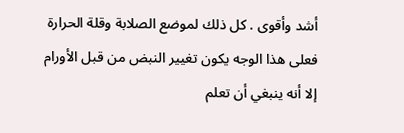أشد وأقوى . كل ذلك لموضع الصلابة وقلة الحرارة فعلى هذا الوجه يكون تغيير النبض من قبل الأورام إلا أنه ينبغي أن تعلم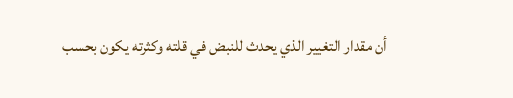أن مقدار التغيير الذي يحدث للنبض في قلته وكثرته يكون بحسب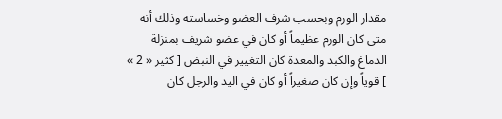مقدار الورم وبحسب شرف العضو وخساسته وذلك أنه متى كان الورم عظيماً أو كان في عضو شريف بمنزلة الدماغ والكبد والمعدة كان التغيير في النبض [ كثير « 2 » ] قوياً وإن كان صغيراً أو كان في اليد والرجل كان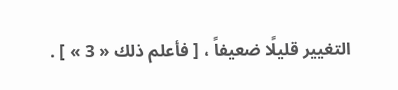التغيير قليلًا ضعيفاً ، [ فأعلم ذلك « 3 » ] .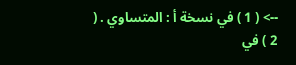--> ( 1 ) في نسخة أ : المتساوي . ( 2 ) في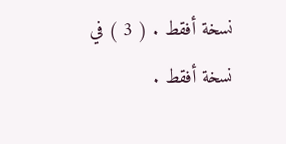نسخة أفقط . ( 3 ) في نسخة أفقط .